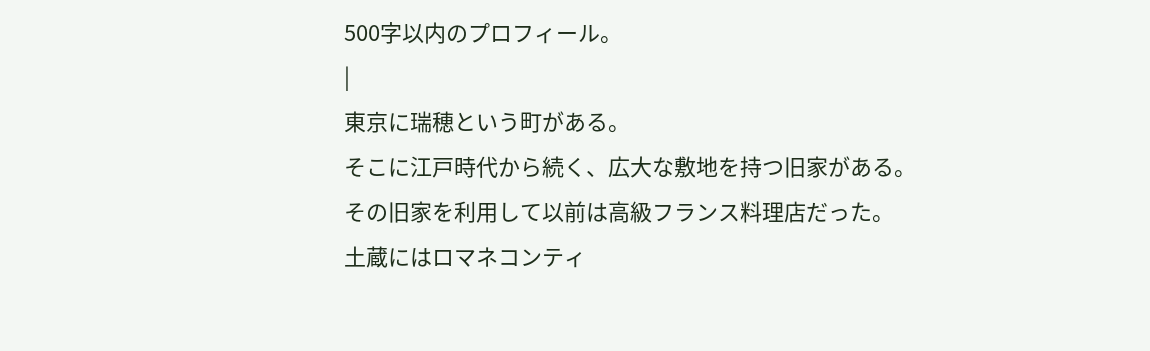500字以内のプロフィール。
|
東京に瑞穂という町がある。
そこに江戸時代から続く、広大な敷地を持つ旧家がある。
その旧家を利用して以前は高級フランス料理店だった。
土蔵にはロマネコンティ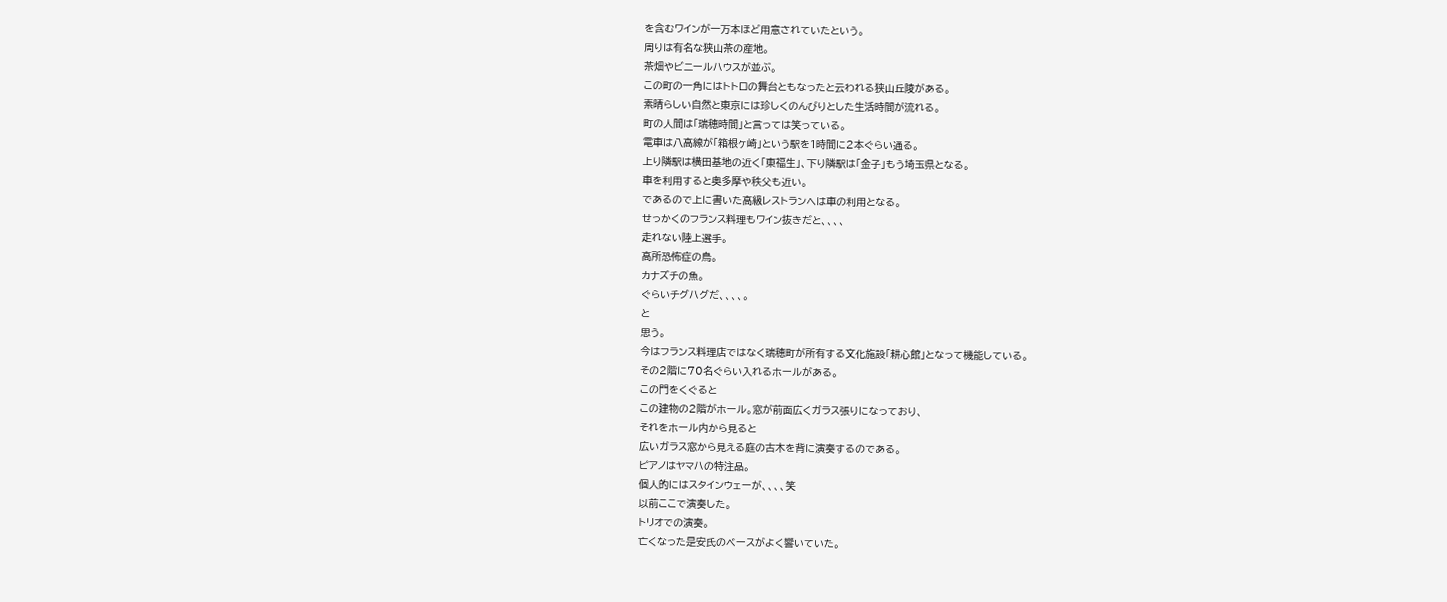を含むワインが一万本ほど用意されていたという。
周りは有名な狭山茶の産地。
茶畑やビニールハウスが並ぶ。
この町の一角にはトトロの舞台ともなったと云われる狭山丘陵がある。
素晴らしい自然と東京には珍しくのんびりとした生活時間が流れる。
町の人間は「瑞穂時間」と言っては笑っている。
電車は八高線が「箱根ヶ崎」という駅を1時間に2本ぐらい通る。
上り隣駅は横田基地の近く「東福生」、下り隣駅は「金子」もう埼玉県となる。
車を利用すると奥多摩や秩父も近い。
であるので上に書いた高級レストランへは車の利用となる。
せっかくのフランス料理もワイン抜きだと、、、、
走れない陸上選手。
高所恐怖症の鳥。
カナズチの魚。
ぐらいチグハグだ、、、、。
と
思う。
今はフランス料理店ではなく瑞穂町が所有する文化施設「耕心館」となって機能している。
その2階に70名ぐらい入れるホールがある。
この門をくぐると
この建物の2階がホール。窓が前面広くガラス張りになっており、
それをホール内から見ると
広いガラス窓から見える庭の古木を背に演奏するのである。
ピアノはヤマハの特注品。
個人的にはスタインウェーが、、、、笑
以前ここで演奏した。
トリオでの演奏。
亡くなった是安氏のベースがよく響いていた。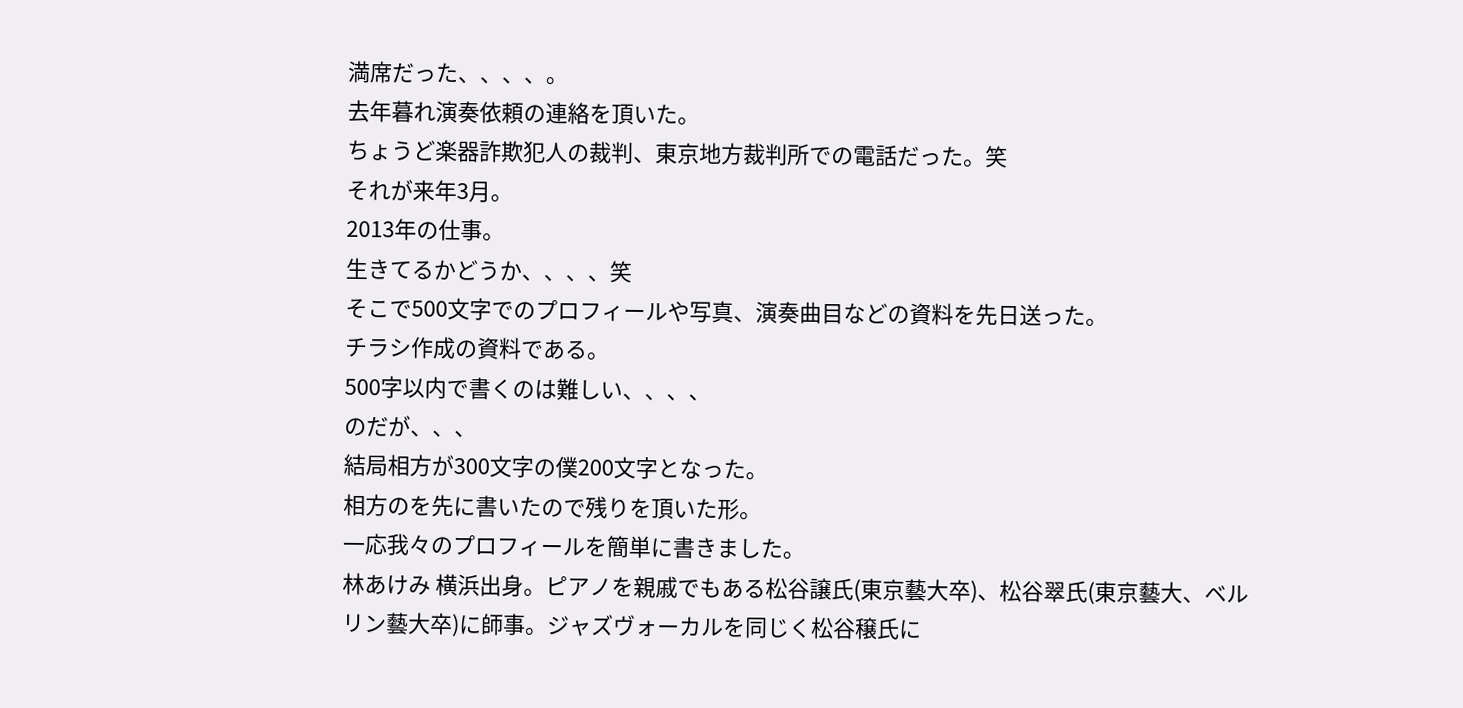満席だった、、、、。
去年暮れ演奏依頼の連絡を頂いた。
ちょうど楽器詐欺犯人の裁判、東京地方裁判所での電話だった。笑
それが来年3月。
2013年の仕事。
生きてるかどうか、、、、笑
そこで500文字でのプロフィールや写真、演奏曲目などの資料を先日送った。
チラシ作成の資料である。
500字以内で書くのは難しい、、、、
のだが、、、
結局相方が300文字の僕200文字となった。
相方のを先に書いたので残りを頂いた形。
一応我々のプロフィールを簡単に書きました。
林あけみ 横浜出身。ピアノを親戚でもある松谷譲氏(東京藝大卒)、松谷翠氏(東京藝大、ベルリン藝大卒)に師事。ジャズヴォーカルを同じく松谷穣氏に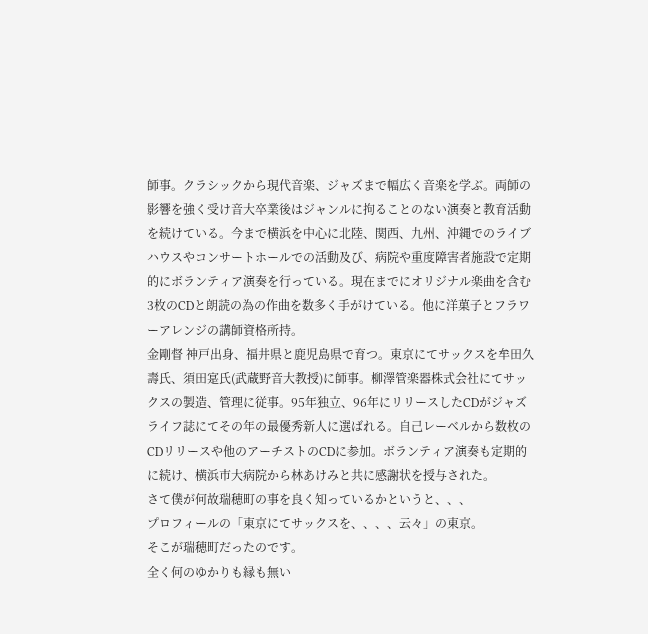師事。クラシックから現代音楽、ジャズまで幅広く音楽を学ぶ。両師の影響を強く受け音大卒業後はジャンルに拘ることのない演奏と教育活動を続けている。今まで横浜を中心に北陸、関西、九州、沖縄でのライブハウスやコンサートホールでの活動及び、病院や重度障害者施設で定期的にボランティア演奏を行っている。現在までにオリジナル楽曲を含む3枚のCDと朗読の為の作曲を数多く手がけている。他に洋菓子とフラワーアレンジの講師資格所持。
金剛督 神戸出身、福井県と鹿児島県で育つ。東京にてサックスを牟田久壽氏、須田寔氏(武蔵野音大教授)に師事。柳澤管楽器株式会社にてサックスの製造、管理に従事。95年独立、96年にリリースしたCDがジャズライフ誌にてその年の最優秀新人に選ばれる。自己レーベルから数枚のCDリリースや他のアーチストのCDに参加。ボランティア演奏も定期的に続け、横浜市大病院から林あけみと共に感謝状を授与された。
さて僕が何故瑞穂町の事を良く知っているかというと、、、
プロフィールの「東京にてサックスを、、、、云々」の東京。
そこが瑞穂町だったのです。
全く何のゆかりも縁も無い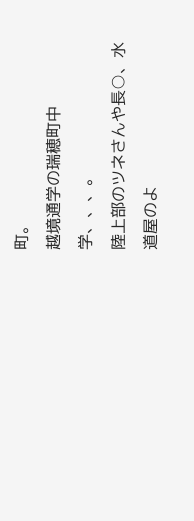町。
越境通学の瑞穂町中学、、、。
陸上部のツネさんや長○、水道屋のよ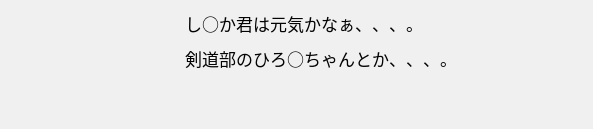し○か君は元気かなぁ、、、。
剣道部のひろ○ちゃんとか、、、。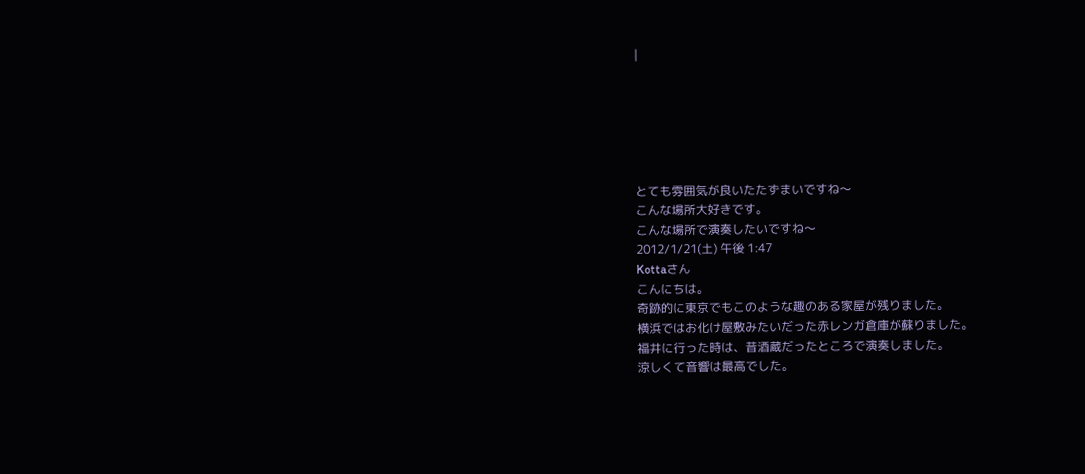|






とても雰囲気が良いたたずまいですね〜
こんな場所大好きです。
こんな場所で演奏したいですね〜
2012/1/21(土) 午後 1:47
Kottaさん
こんにちは。
奇跡的に東京でもこのような趣のある家屋が残りました。
横浜ではお化け屋敷みたいだった赤レンガ倉庫が蘇りました。
福井に行った時は、昔酒蔵だったところで演奏しました。
涼しくて音響は最高でした。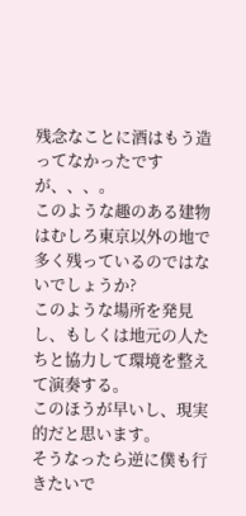残念なことに酒はもう造ってなかったですが、、、。
このような趣のある建物はむしろ東京以外の地で多く残っているのではないでしょうか?
このような場所を発見し、もしくは地元の人たちと協力して環境を整えて演奏する。
このほうが早いし、現実的だと思います。
そうなったら逆に僕も行きたいで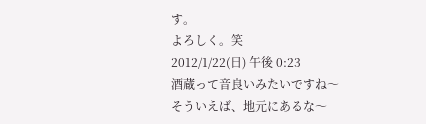す。
よろしく。笑
2012/1/22(日) 午後 0:23
酒蔵って音良いみたいですね〜
そういえば、地元にあるな〜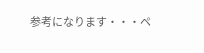参考になります・・・ペ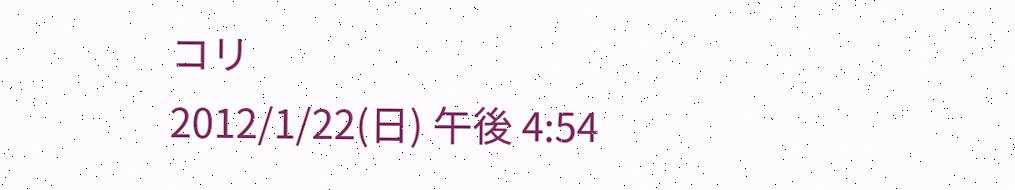コリ
2012/1/22(日) 午後 4:54